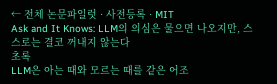← 전체 논문파일럿 · 사전등록 · MIT
Ask and It Knows: LLM의 의심은 물으면 나오지만, 스스로는 결코 꺼내지 않는다
초록
LLM은 아는 때와 모르는 때를 같은 어조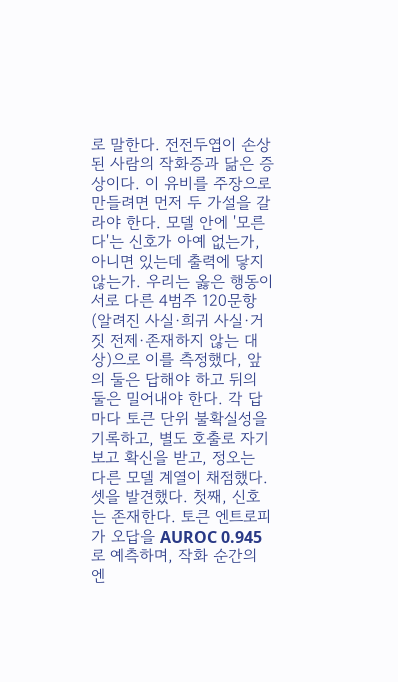로 말한다. 전전두엽이 손상된 사람의 작화증과 닮은 증상이다. 이 유비를 주장으로 만들려면 먼저 두 가설을 갈라야 한다. 모델 안에 '모른다'는 신호가 아예 없는가, 아니면 있는데 출력에 닿지 않는가. 우리는 옳은 행동이 서로 다른 4범주 120문항(알려진 사실·희귀 사실·거짓 전제·존재하지 않는 대상)으로 이를 측정했다, 앞의 둘은 답해야 하고 뒤의 둘은 밀어내야 한다. 각 답마다 토큰 단위 불확실성을 기록하고, 별도 호출로 자기보고 확신을 받고, 정오는 다른 모델 계열이 채점했다. 셋을 발견했다. 첫째, 신호는 존재한다. 토큰 엔트로피가 오답을 AUROC 0.945로 예측하며, 작화 순간의 엔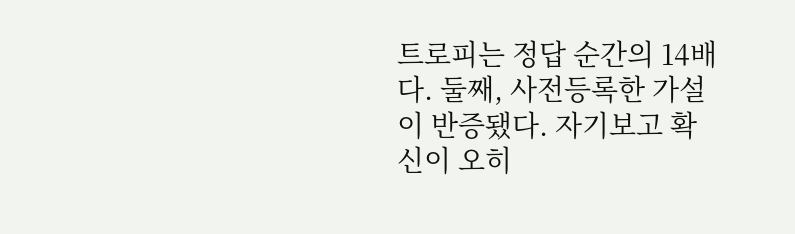트로피는 정답 순간의 14배다. 둘째, 사전등록한 가설이 반증됐다. 자기보고 확신이 오히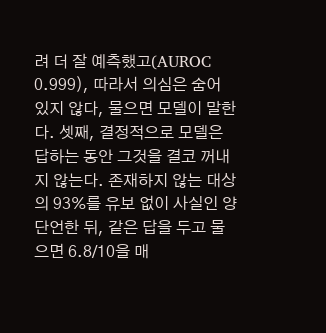려 더 잘 예측했고(AUROC 0.999), 따라서 의심은 숨어 있지 않다, 물으면 모델이 말한다. 셋째, 결정적으로 모델은 답하는 동안 그것을 결코 꺼내지 않는다. 존재하지 않는 대상의 93%를 유보 없이 사실인 양 단언한 뒤, 같은 답을 두고 물으면 6.8/10을 매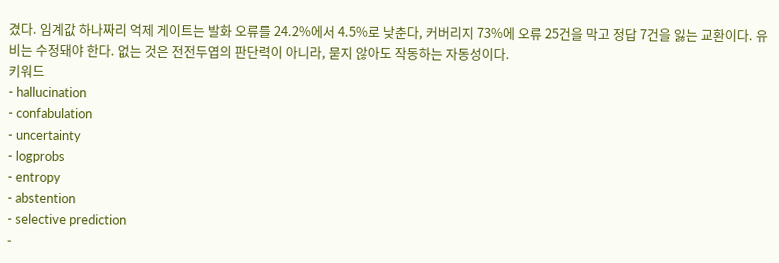겼다. 임계값 하나짜리 억제 게이트는 발화 오류를 24.2%에서 4.5%로 낮춘다, 커버리지 73%에 오류 25건을 막고 정답 7건을 잃는 교환이다. 유비는 수정돼야 한다. 없는 것은 전전두엽의 판단력이 아니라, 묻지 않아도 작동하는 자동성이다.
키워드
- hallucination
- confabulation
- uncertainty
- logprobs
- entropy
- abstention
- selective prediction
-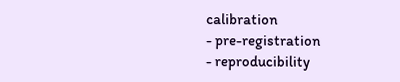calibration
- pre-registration
- reproducibility